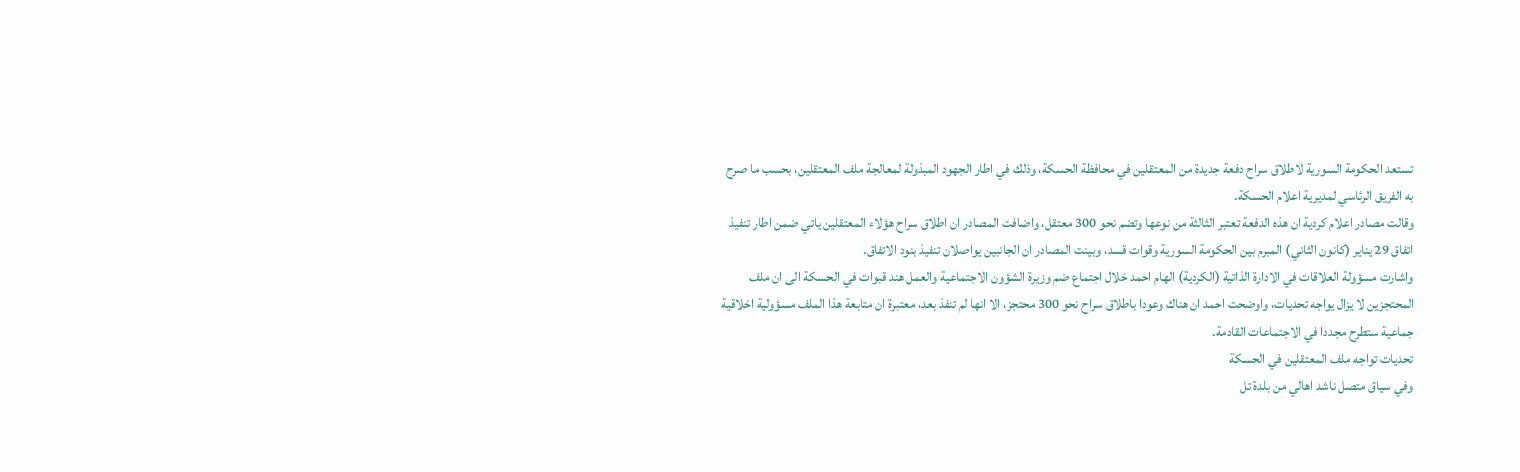تستعد الحكومة السورية لاطلاق سراح دفعة جديدة من المعتقلين في محافظة الحسكة، وذلك في اطار الجهود المبذولة لمعالجة ملف المعتقلين، بحسب ما صرح به الفريق الرئاسي لمديرية اعلام الحسكة.
وقالت مصادر اعلام كردية ان هذه الدفعة تعتبر الثالثة من نوعها وتضم نحو 300 معتقل، واضافت المصادر ان اطلاق سراح هؤلاء المعتقلين ياتي ضمن اطار تنفيذ اتفاق 29 يناير (كانون الثاني) المبرم بين الحكومة السورية وقوات قسد، وبينت المصادر ان الجانبين يواصلان تنفيذ بنود الاتفاق.
واشارت مسؤولة العلاقات في الادارة الذاتية (الكردية) الهام احمد خلال اجتماع ضم وزيرة الشؤون الاجتماعية والعمل هند قبوات في الحسكة الى ان ملف المحتجزين لا يزال يواجه تحديات، واوضحت احمد ان هناك وعودا باطلاق سراح نحو 300 محتجز، الا انها لم تنفذ بعد، معتبرة ان متابعة هذا الملف مسؤولية اخلاقية جماعية ستطرح مجددا في الاجتماعات القادمة.
تحديات تواجه ملف المعتقلين في الحسكة
وفي سياق متصل ناشد اهالي من بلدة تل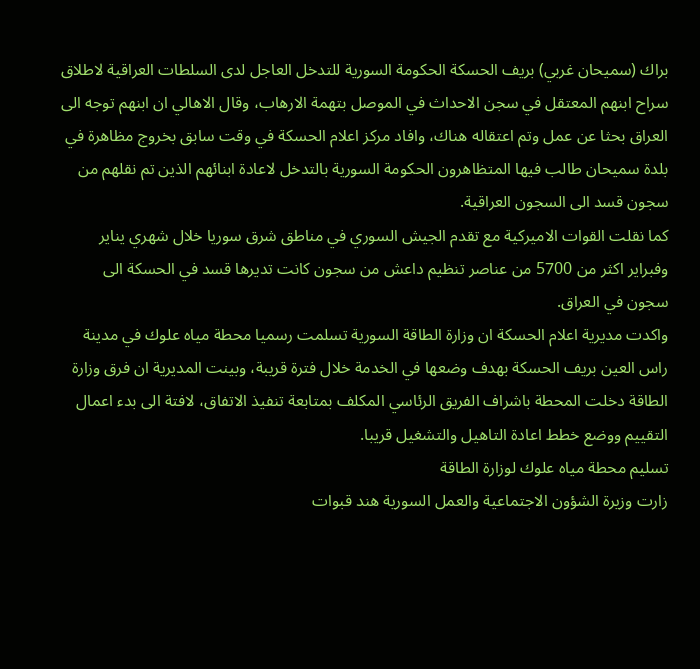براك (سميحان غربي) بريف الحسكة الحكومة السورية للتدخل العاجل لدى السلطات العراقية لاطلاق سراح ابنهم المعتقل في سجن الاحداث في الموصل بتهمة الارهاب، وقال الاهالي ان ابنهم توجه الى العراق بحثا عن عمل وتم اعتقاله هناك، وافاد مركز اعلام الحسكة في وقت سابق بخروج مظاهرة في بلدة سميحان طالب فيها المتظاهرون الحكومة السورية بالتدخل لاعادة ابنائهم الذين تم نقلهم من سجون قسد الى السجون العراقية.
كما نقلت القوات الاميركية مع تقدم الجيش السوري في مناطق شرق سوريا خلال شهري يناير وفبراير اكثر من 5700 من عناصر تنظيم داعش من سجون كانت تديرها قسد في الحسكة الى سجون في العراق.
واكدت مديرية اعلام الحسكة ان وزارة الطاقة السورية تسلمت رسميا محطة مياه علوك في مدينة راس العين بريف الحسكة بهدف وضعها في الخدمة خلال فترة قريبة، وبينت المديرية ان فرق وزارة الطاقة دخلت المحطة باشراف الفريق الرئاسي المكلف بمتابعة تنفيذ الاتفاق، لافتة الى بدء اعمال التقييم ووضع خطط اعادة التاهيل والتشغيل قريبا.
تسليم محطة مياه علوك لوزارة الطاقة
زارت وزيرة الشؤون الاجتماعية والعمل السورية هند قبوات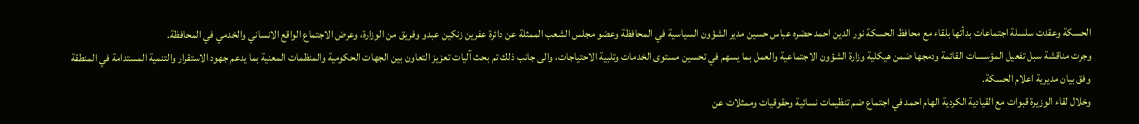الحسكة وعقدت سلسلة اجتماعات بدأتها بلقاء مع محافظ الحسكة نور الدين احمد حضره عباس حسين مدير الشؤون السياسية في المحافظة وعضو مجلس الشعب الممثلة عن دائرة عفرين زنكين عبدو وفريق من الوزارة، وعرض الاجتماع الواقع الانساني والخدمي في المحافظة.
وجرت مناقشة سبل تفعيل المؤسسات القائمة ودمجها ضمن هيكلية وزارة الشؤون الاجتماعية والعمل بما يسهم في تحسين مستوى الخدمات وتلبية الاحتياجات، والى جانب ذلك تم بحث آليات تعزيز التعاون بين الجهات الحكومية والمنظمات المعنية بما يدعم جهود الاستقرار والتنمية المستدامة في المنطقة وفق بيان مديرية اعلام الحسكة.
وخلال لقاء الوزيرة قبوات مع القيادية الكردية الهام احمد في اجتماع ضم تنظيمات نسائية وحقوقيات وممثلات عن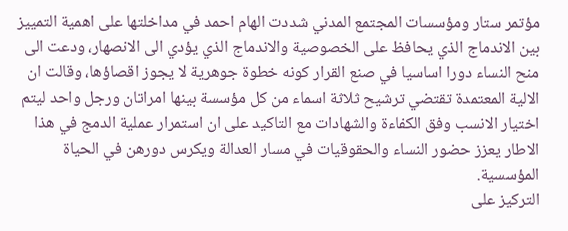مؤتمر ستار ومؤسسات المجتمع المدني شددت الهام احمد في مداخلتها على اهمية التمييز بين الاندماج الذي يحافظ على الخصوصية والاندماج الذي يؤدي الى الانصهار، ودعت الى منح النساء دورا اساسيا في صنع القرار كونه خطوة جوهرية لا يجوز اقصاؤها، وقالت ان الالية المعتمدة تقتضي ترشيح ثلاثة اسماء من كل مؤسسة بينها امراتان ورجل واحد ليتم اختيار الانسب وفق الكفاءة والشهادات مع التاكيد على ان استمرار عملية الدمج في هذا الاطار يعزز حضور النساء والحقوقيات في مسار العدالة ويكرس دورهن في الحياة المؤسسية.
التركيز على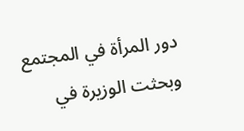دور المرأة في المجتمع
وبحثت الوزيرة في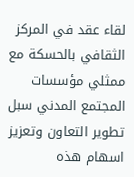لقاء عقد في المركز الثقافي بالحسكة مع ممثلي مؤسسات المجتمع المدني سبل تطوير التعاون وتعزيز اسهام هذه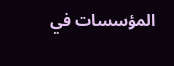المؤسسات في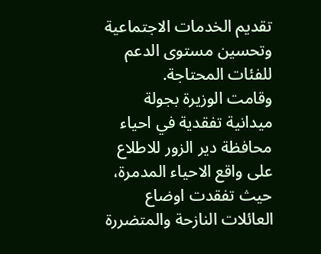تقديم الخدمات الاجتماعية وتحسين مستوى الدعم للفئات المحتاجة.
وقامت الوزيرة بجولة ميدانية تفقدية في احياء محافظة دير الزور للاطلاع على واقع الاحياء المدمرة، حيث تفقدت اوضاع العائلات النازحة والمتضررة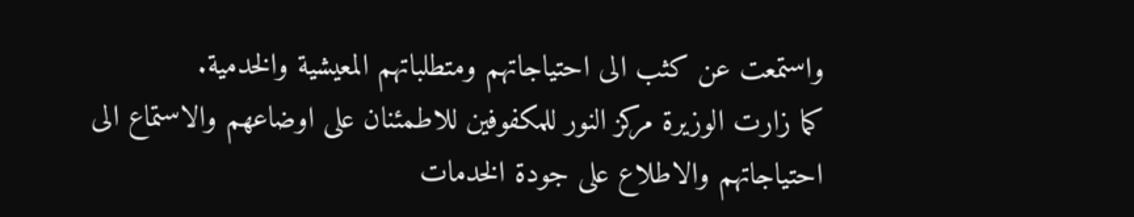واستمعت عن كثب الى احتياجاتهم ومتطلباتهم المعيشية والخدمية.
كما زارت الوزيرة مركز النور للمكفوفين للاطمئنان على اوضاعهم والاستماع الى احتياجاتهم والاطلاع على جودة الخدمات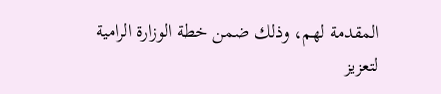المقدمة لهم، وذلك ضمن خطة الوزارة الرامية لتعزيز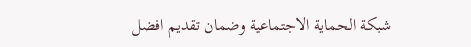شبكة الحماية الاجتماعية وضمان تقديم افضل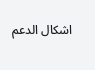اشكال الدعم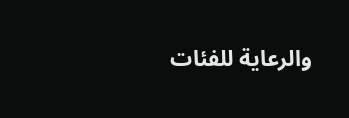والرعاية للفئات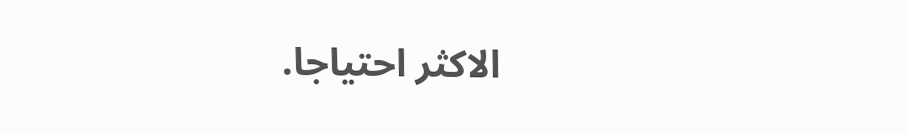الاكثر احتياجا.